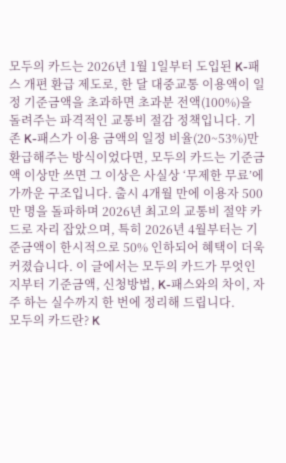모두의 카드는 2026년 1월 1일부터 도입된 K-패스 개편 환급 제도로, 한 달 대중교통 이용액이 일정 기준금액을 초과하면 초과분 전액(100%)을 돌려주는 파격적인 교통비 절감 정책입니다. 기존 K-패스가 이용 금액의 일정 비율(20~53%)만 환급해주는 방식이었다면, 모두의 카드는 기준금액 이상만 쓰면 그 이상은 사실상 ‘무제한 무료’에 가까운 구조입니다. 출시 4개월 만에 이용자 500만 명을 돌파하며 2026년 최고의 교통비 절약 카드로 자리 잡았으며, 특히 2026년 4월부터는 기준금액이 한시적으로 50% 인하되어 혜택이 더욱 커졌습니다. 이 글에서는 모두의 카드가 무엇인지부터 기준금액, 신청방법, K-패스와의 차이, 자주 하는 실수까지 한 번에 정리해 드립니다.
모두의 카드란? K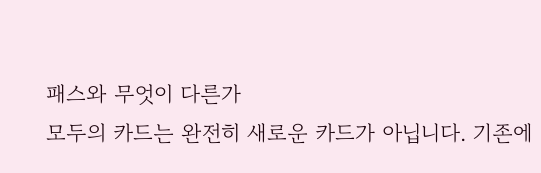패스와 무엇이 다른가
모두의 카드는 완전히 새로운 카드가 아닙니다. 기존에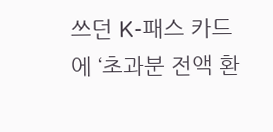쓰던 K-패스 카드에 ‘초과분 전액 환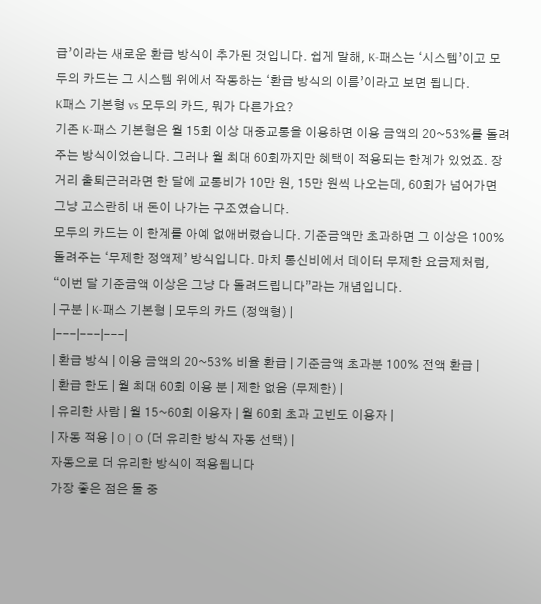급’이라는 새로운 환급 방식이 추가된 것입니다. 쉽게 말해, K-패스는 ‘시스템’이고 모두의 카드는 그 시스템 위에서 작동하는 ‘환급 방식의 이름’이라고 보면 됩니다.
K패스 기본형 vs 모두의 카드, 뭐가 다른가요?
기존 K-패스 기본형은 월 15회 이상 대중교통을 이용하면 이용 금액의 20~53%를 돌려주는 방식이었습니다. 그러나 월 최대 60회까지만 혜택이 적용되는 한계가 있었죠. 장거리 출퇴근러라면 한 달에 교통비가 10만 원, 15만 원씩 나오는데, 60회가 넘어가면 그냥 고스란히 내 돈이 나가는 구조였습니다.
모두의 카드는 이 한계를 아예 없애버렸습니다. 기준금액만 초과하면 그 이상은 100% 돌려주는 ‘무제한 정액제’ 방식입니다. 마치 통신비에서 데이터 무제한 요금제처럼, “이번 달 기준금액 이상은 그냥 다 돌려드립니다”라는 개념입니다.
| 구분 | K-패스 기본형 | 모두의 카드 (정액형) |
|---|---|---|
| 환급 방식 | 이용 금액의 20~53% 비율 환급 | 기준금액 초과분 100% 전액 환급 |
| 환급 한도 | 월 최대 60회 이용 분 | 제한 없음 (무제한) |
| 유리한 사람 | 월 15~60회 이용자 | 월 60회 초과 고빈도 이용자 |
| 자동 적용 | O | O (더 유리한 방식 자동 선택) |
자동으로 더 유리한 방식이 적용됩니다
가장 좋은 점은 둘 중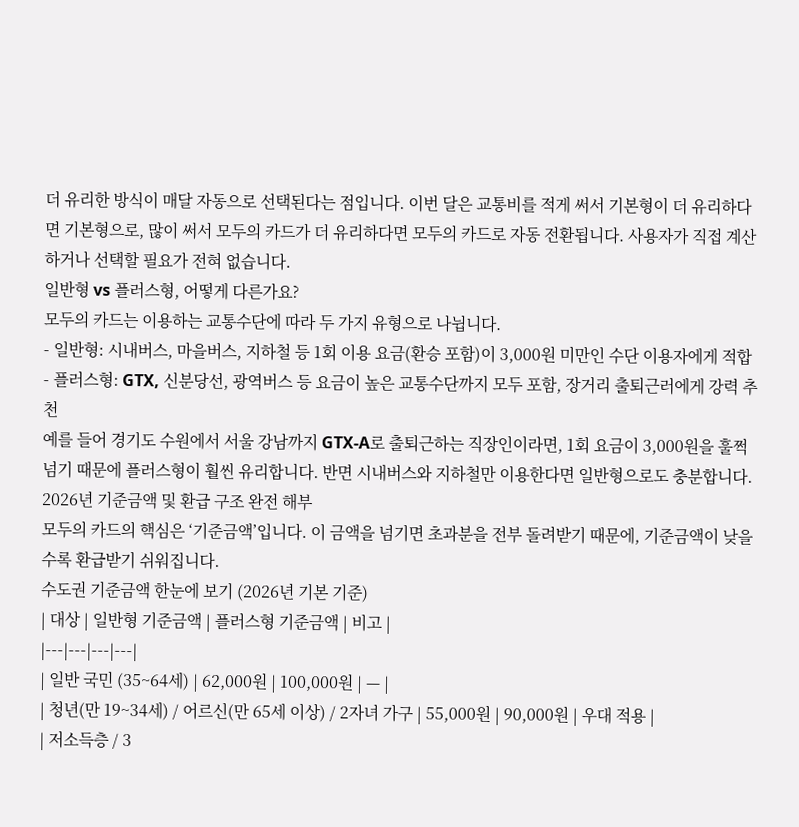더 유리한 방식이 매달 자동으로 선택된다는 점입니다. 이번 달은 교통비를 적게 써서 기본형이 더 유리하다면 기본형으로, 많이 써서 모두의 카드가 더 유리하다면 모두의 카드로 자동 전환됩니다. 사용자가 직접 계산하거나 선택할 필요가 전혀 없습니다.
일반형 vs 플러스형, 어떻게 다른가요?
모두의 카드는 이용하는 교통수단에 따라 두 가지 유형으로 나뉩니다.
- 일반형: 시내버스, 마을버스, 지하철 등 1회 이용 요금(환승 포함)이 3,000원 미만인 수단 이용자에게 적합
- 플러스형: GTX, 신분당선, 광역버스 등 요금이 높은 교통수단까지 모두 포함, 장거리 출퇴근러에게 강력 추천
예를 들어 경기도 수원에서 서울 강남까지 GTX-A로 출퇴근하는 직장인이라면, 1회 요금이 3,000원을 훌쩍 넘기 때문에 플러스형이 훨씬 유리합니다. 반면 시내버스와 지하철만 이용한다면 일반형으로도 충분합니다.
2026년 기준금액 및 환급 구조 완전 해부
모두의 카드의 핵심은 ‘기준금액’입니다. 이 금액을 넘기면 초과분을 전부 돌려받기 때문에, 기준금액이 낮을수록 환급받기 쉬워집니다.
수도권 기준금액 한눈에 보기 (2026년 기본 기준)
| 대상 | 일반형 기준금액 | 플러스형 기준금액 | 비고 |
|---|---|---|---|
| 일반 국민 (35~64세) | 62,000원 | 100,000원 | — |
| 청년(만 19~34세) / 어르신(만 65세 이상) / 2자녀 가구 | 55,000원 | 90,000원 | 우대 적용 |
| 저소득층 / 3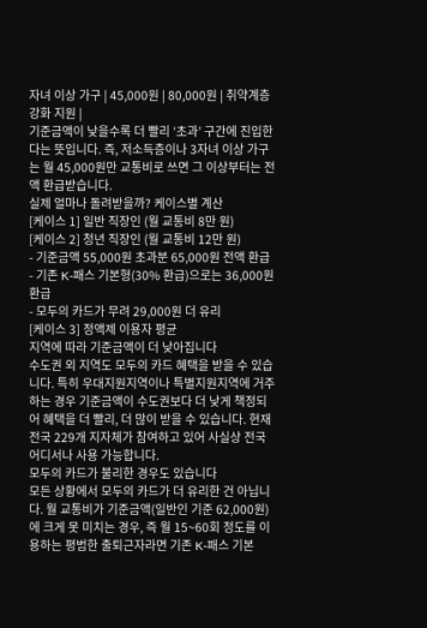자녀 이상 가구 | 45,000원 | 80,000원 | 취약계층 강화 지원 |
기준금액이 낮을수록 더 빨리 ‘초과’ 구간에 진입한다는 뜻입니다. 즉, 저소득층이나 3자녀 이상 가구는 월 45,000원만 교통비로 쓰면 그 이상부터는 전액 환급받습니다.
실제 얼마나 돌려받을까? 케이스별 계산
[케이스 1] 일반 직장인 (월 교통비 8만 원)
[케이스 2] 청년 직장인 (월 교통비 12만 원)
- 기준금액 55,000원 초과분 65,000원 전액 환급
- 기존 K-패스 기본형(30% 환급)으로는 36,000원 환급
- 모두의 카드가 무려 29,000원 더 유리
[케이스 3] 정액제 이용자 평균
지역에 따라 기준금액이 더 낮아집니다
수도권 외 지역도 모두의 카드 혜택을 받을 수 있습니다. 특히 우대지원지역이나 특별지원지역에 거주하는 경우 기준금액이 수도권보다 더 낮게 책정되어 혜택을 더 빨리, 더 많이 받을 수 있습니다. 현재 전국 229개 지자체가 참여하고 있어 사실상 전국 어디서나 사용 가능합니다.
모두의 카드가 불리한 경우도 있습니다
모든 상황에서 모두의 카드가 더 유리한 건 아닙니다. 월 교통비가 기준금액(일반인 기준 62,000원)에 크게 못 미치는 경우, 즉 월 15~60회 정도를 이용하는 평범한 출퇴근자라면 기존 K-패스 기본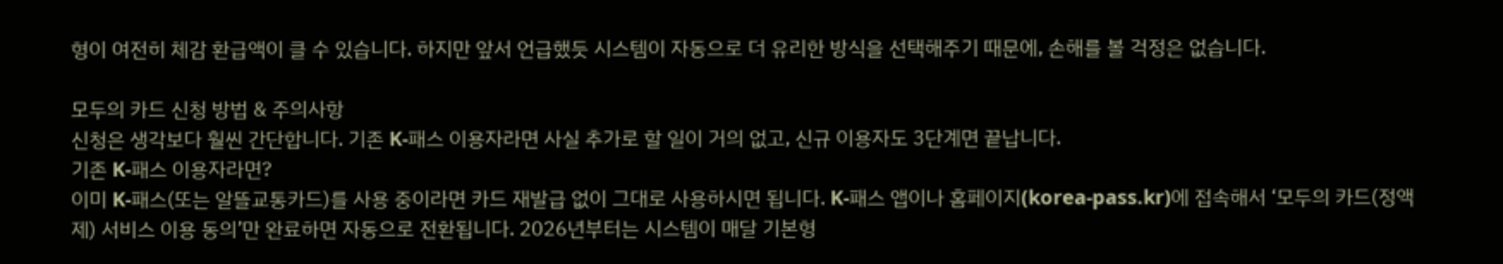형이 여전히 체감 환급액이 클 수 있습니다. 하지만 앞서 언급했듯 시스템이 자동으로 더 유리한 방식을 선택해주기 때문에, 손해를 볼 걱정은 없습니다.

모두의 카드 신청 방법 & 주의사항
신청은 생각보다 훨씬 간단합니다. 기존 K-패스 이용자라면 사실 추가로 할 일이 거의 없고, 신규 이용자도 3단계면 끝납니다.
기존 K-패스 이용자라면?
이미 K-패스(또는 알뜰교통카드)를 사용 중이라면 카드 재발급 없이 그대로 사용하시면 됩니다. K-패스 앱이나 홈페이지(korea-pass.kr)에 접속해서 ‘모두의 카드(정액제) 서비스 이용 동의’만 완료하면 자동으로 전환됩니다. 2026년부터는 시스템이 매달 기본형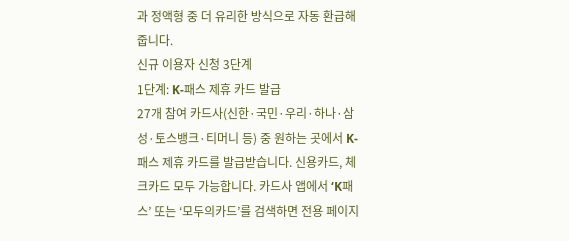과 정액형 중 더 유리한 방식으로 자동 환급해줍니다.
신규 이용자 신청 3단계
1단계: K-패스 제휴 카드 발급
27개 참여 카드사(신한·국민·우리·하나·삼성·토스뱅크·티머니 등) 중 원하는 곳에서 K-패스 제휴 카드를 발급받습니다. 신용카드, 체크카드 모두 가능합니다. 카드사 앱에서 ‘K패스’ 또는 ‘모두의카드’를 검색하면 전용 페이지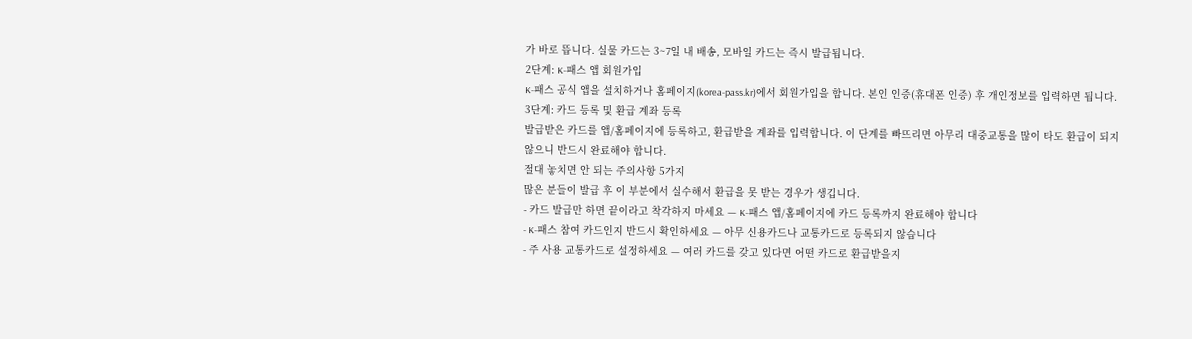가 바로 뜹니다. 실물 카드는 3~7일 내 배송, 모바일 카드는 즉시 발급됩니다.
2단계: K-패스 앱 회원가입
K-패스 공식 앱을 설치하거나 홈페이지(korea-pass.kr)에서 회원가입을 합니다. 본인 인증(휴대폰 인증) 후 개인정보를 입력하면 됩니다.
3단계: 카드 등록 및 환급 계좌 등록
발급받은 카드를 앱/홈페이지에 등록하고, 환급받을 계좌를 입력합니다. 이 단계를 빠뜨리면 아무리 대중교통을 많이 타도 환급이 되지 않으니 반드시 완료해야 합니다.
절대 놓치면 안 되는 주의사항 5가지
많은 분들이 발급 후 이 부분에서 실수해서 환급을 못 받는 경우가 생깁니다.
- 카드 발급만 하면 끝이라고 착각하지 마세요 — K-패스 앱/홈페이지에 카드 등록까지 완료해야 합니다
- K-패스 참여 카드인지 반드시 확인하세요 — 아무 신용카드나 교통카드로 등록되지 않습니다
- 주 사용 교통카드로 설정하세요 — 여러 카드를 갖고 있다면 어떤 카드로 환급받을지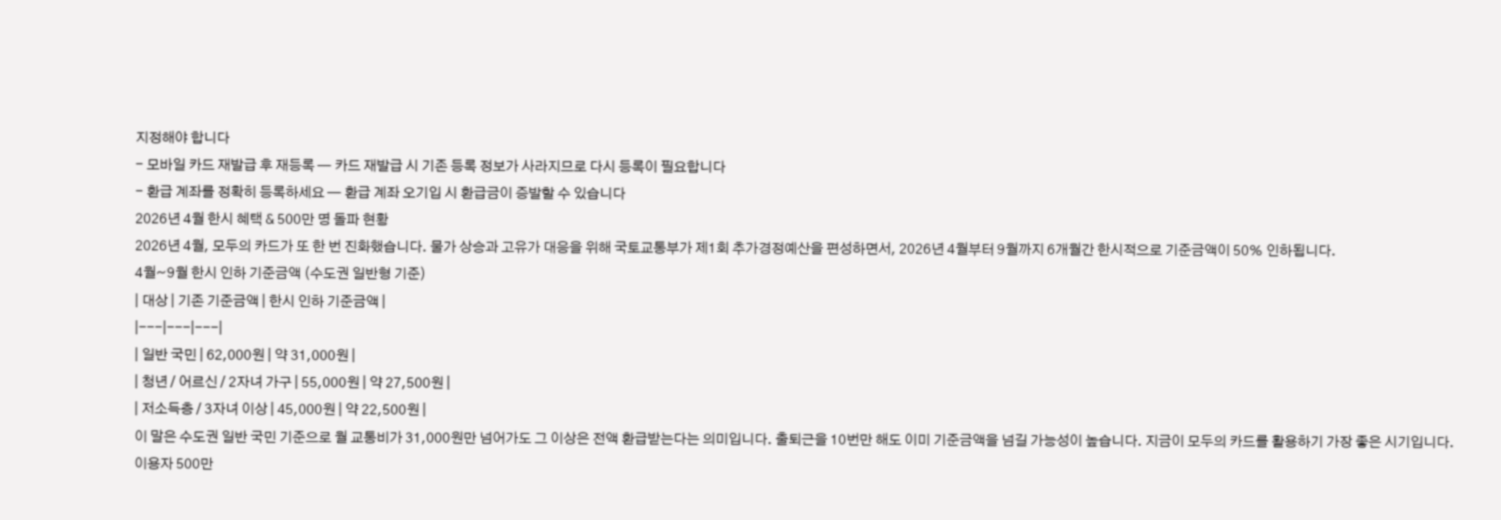지정해야 합니다
- 모바일 카드 재발급 후 재등록 — 카드 재발급 시 기존 등록 정보가 사라지므로 다시 등록이 필요합니다
- 환급 계좌를 정확히 등록하세요 — 환급 계좌 오기입 시 환급금이 증발할 수 있습니다
2026년 4월 한시 혜택 & 500만 명 돌파 현황
2026년 4월, 모두의 카드가 또 한 번 진화했습니다. 물가 상승과 고유가 대응을 위해 국토교통부가 제1회 추가경정예산을 편성하면서, 2026년 4월부터 9월까지 6개월간 한시적으로 기준금액이 50% 인하됩니다.
4월~9월 한시 인하 기준금액 (수도권 일반형 기준)
| 대상 | 기존 기준금액 | 한시 인하 기준금액 |
|---|---|---|
| 일반 국민 | 62,000원 | 약 31,000원 |
| 청년 / 어르신 / 2자녀 가구 | 55,000원 | 약 27,500원 |
| 저소득층 / 3자녀 이상 | 45,000원 | 약 22,500원 |
이 말은 수도권 일반 국민 기준으로 월 교통비가 31,000원만 넘어가도 그 이상은 전액 환급받는다는 의미입니다. 출퇴근을 10번만 해도 이미 기준금액을 넘길 가능성이 높습니다. 지금이 모두의 카드를 활용하기 가장 좋은 시기입니다.
이용자 500만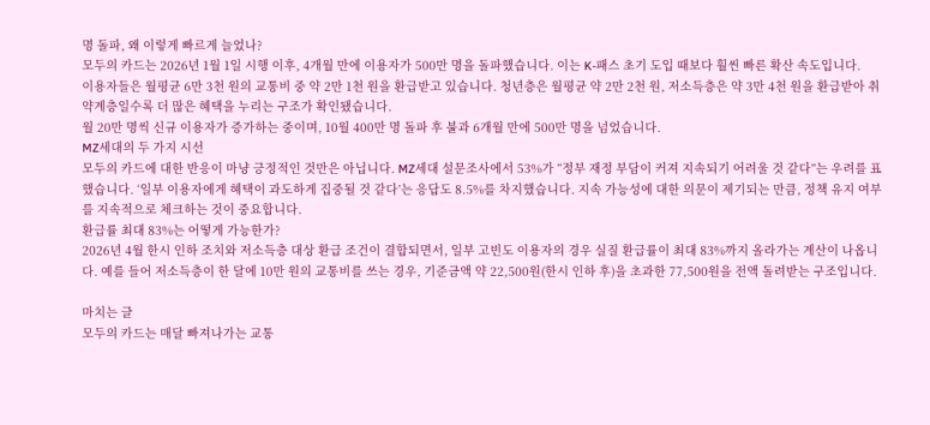명 돌파, 왜 이렇게 빠르게 늘었나?
모두의 카드는 2026년 1월 1일 시행 이후, 4개월 만에 이용자가 500만 명을 돌파했습니다. 이는 K-패스 초기 도입 때보다 훨씬 빠른 확산 속도입니다.
이용자들은 월평균 6만 3천 원의 교통비 중 약 2만 1천 원을 환급받고 있습니다. 청년층은 월평균 약 2만 2천 원, 저소득층은 약 3만 4천 원을 환급받아 취약계층일수록 더 많은 혜택을 누리는 구조가 확인됐습니다.
월 20만 명씩 신규 이용자가 증가하는 중이며, 10월 400만 명 돌파 후 불과 6개월 만에 500만 명을 넘었습니다.
MZ세대의 두 가지 시선
모두의 카드에 대한 반응이 마냥 긍정적인 것만은 아닙니다. MZ세대 설문조사에서 53%가 “정부 재정 부담이 커져 지속되기 어려울 것 같다”는 우려를 표했습니다. ‘일부 이용자에게 혜택이 과도하게 집중될 것 같다’는 응답도 8.5%를 차지했습니다. 지속 가능성에 대한 의문이 제기되는 만큼, 정책 유지 여부를 지속적으로 체크하는 것이 중요합니다.
환급률 최대 83%는 어떻게 가능한가?
2026년 4월 한시 인하 조치와 저소득층 대상 환급 조건이 결합되면서, 일부 고빈도 이용자의 경우 실질 환급률이 최대 83%까지 올라가는 계산이 나옵니다. 예를 들어 저소득층이 한 달에 10만 원의 교통비를 쓰는 경우, 기준금액 약 22,500원(한시 인하 후)을 초과한 77,500원을 전액 돌려받는 구조입니다.

마치는 글
모두의 카드는 매달 빠져나가는 교통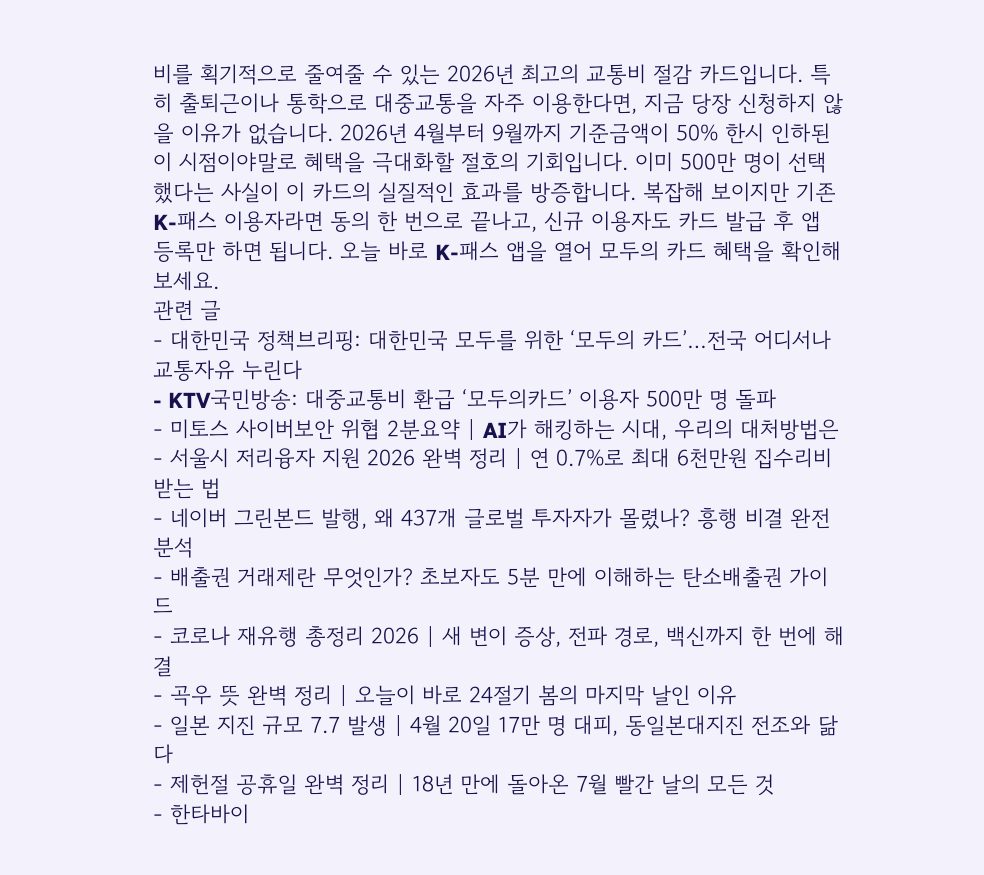비를 획기적으로 줄여줄 수 있는 2026년 최고의 교통비 절감 카드입니다. 특히 출퇴근이나 통학으로 대중교통을 자주 이용한다면, 지금 당장 신청하지 않을 이유가 없습니다. 2026년 4월부터 9월까지 기준금액이 50% 한시 인하된 이 시점이야말로 혜택을 극대화할 절호의 기회입니다. 이미 500만 명이 선택했다는 사실이 이 카드의 실질적인 효과를 방증합니다. 복잡해 보이지만 기존 K-패스 이용자라면 동의 한 번으로 끝나고, 신규 이용자도 카드 발급 후 앱 등록만 하면 됩니다. 오늘 바로 K-패스 앱을 열어 모두의 카드 혜택을 확인해 보세요.
관련 글
- 대한민국 정책브리핑: 대한민국 모두를 위한 ‘모두의 카드’…전국 어디서나 교통자유 누린다
- KTV국민방송: 대중교통비 환급 ‘모두의카드’ 이용자 500만 명 돌파
- 미토스 사이버보안 위협 2분요약 | AI가 해킹하는 시대, 우리의 대처방법은
- 서울시 저리융자 지원 2026 완벽 정리 | 연 0.7%로 최대 6천만원 집수리비 받는 법
- 네이버 그린본드 발행, 왜 437개 글로벌 투자자가 몰렸나? 흥행 비결 완전 분석
- 배출권 거래제란 무엇인가? 초보자도 5분 만에 이해하는 탄소배출권 가이드
- 코로나 재유행 총정리 2026 | 새 변이 증상, 전파 경로, 백신까지 한 번에 해결
- 곡우 뜻 완벽 정리 | 오늘이 바로 24절기 봄의 마지막 날인 이유
- 일본 지진 규모 7.7 발생 | 4월 20일 17만 명 대피, 동일본대지진 전조와 닮다
- 제헌절 공휴일 완벽 정리 | 18년 만에 돌아온 7월 빨간 날의 모든 것
- 한타바이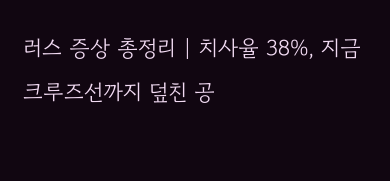러스 증상 총정리 | 치사율 38%, 지금 크루즈선까지 덮친 공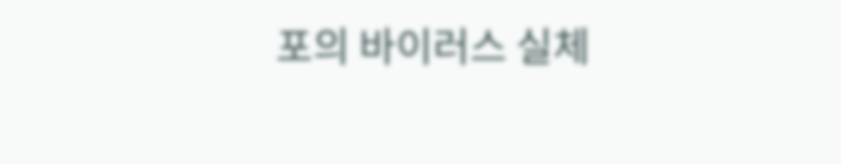포의 바이러스 실체